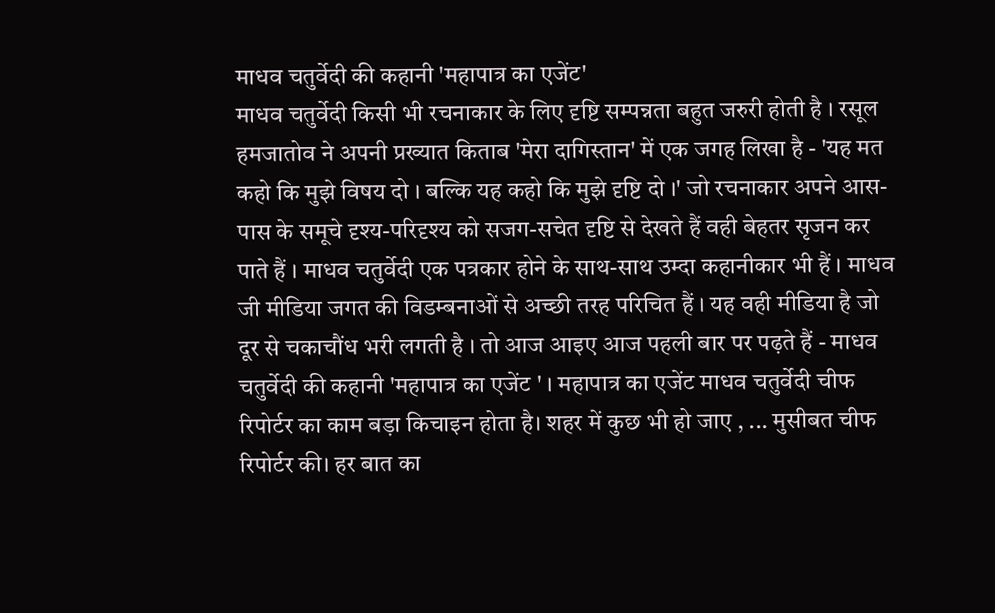माधव चतुर्वेदी की कहानी 'महापात्र का एजेंट'
माधव चतुर्वेदी किसी भी रचनाकार के लिए दृष्टि सम्पन्नता बहुत जरुरी होती है । रसूल हमजातोव ने अपनी प्रख्यात किताब 'मेरा दागिस्तान' में एक जगह लिखा है - 'यह मत कहो कि मुझे विषय दो । बल्कि यह कहो कि मुझे दृष्टि दो ।' जो रचनाकार अपने आस-पास के समूचे दृश्य-परिदृश्य को सजग-सचेत दृष्टि से देखते हैं वही बेहतर सृजन कर पाते हैं । माधव चतुर्वेदी एक पत्रकार होने के साथ-साथ उम्दा कहानीकार भी हैं । माधव जी मीडिया जगत की विडम्बनाओं से अच्छी तरह परिचित हैं । यह वही मीडिया है जो दूर से चकाचौंध भरी लगती है । तो आज आइए आज पहली बार पर पढ़ते हैं - माधव चतुर्वेदी की कहानी 'महापात्र का एजेंट ' । महापात्र का एजेंट माधव चतुर्वेदी चीफ रिपोर्टर का काम बड़ा किचाइन होता है। शहर में कुछ भी हो जाए , ... मुसीबत चीफ रिपोर्टर की। हर बात का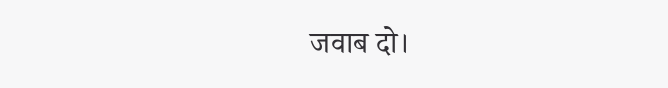जवाब दो।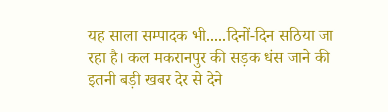यह साला सम्पादक भी.....दिनों-दिन सठिया जा रहा है। कल मकरानपुर की सड़क धंस जाने की इतनी बड़ी खबर देर से देने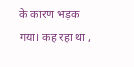के कारण भड़क गया। कह रहा था ,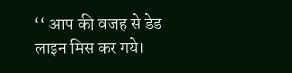‘‘ आप की वजह से डेड लाइन मिस कर गये।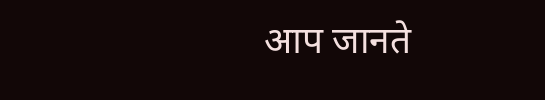आप जानते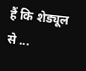हैं कि शेड्यूल से ...